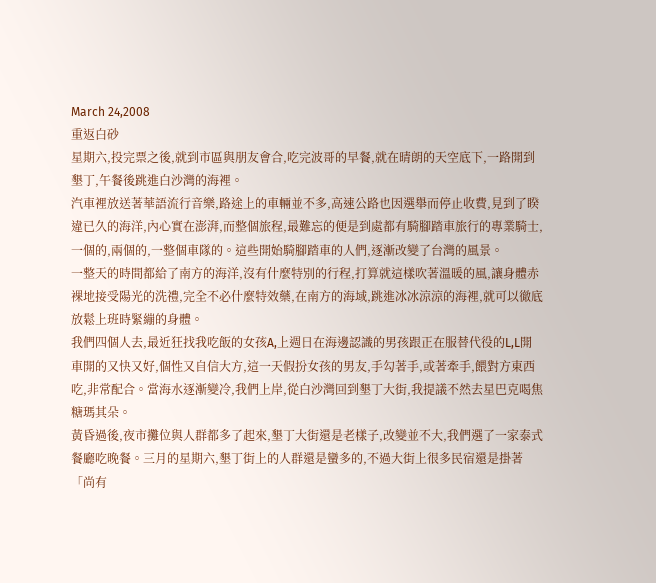March 24,2008
重返白砂
星期六,投完票之後,就到市區與朋友會合,吃完波哥的早餐,就在晴朗的天空底下,一路開到墾丁,午餐後跳進白沙灣的海裡。
汽車裡放送著華語流行音樂,路途上的車輛並不多,高速公路也因選舉而停止收費,見到了睽違已久的海洋,內心實在澎湃,而整個旅程,最難忘的便是到處都有騎腳踏車旅行的專業騎士,一個的,兩個的,一整個車隊的。這些開始騎腳踏車的人們,逐漸改變了台灣的風景。
一整天的時間都給了南方的海洋,沒有什麼特別的行程,打算就這樣吹著溫暖的風,讓身體赤裸地接受陽光的洗禮,完全不必什麼特效藥,在南方的海域,跳進冰冰涼涼的海裡,就可以徹底放鬆上班時緊繃的身體。
我們四個人去,最近狂找我吃飯的女孩A,上週日在海邊認識的男孩跟正在服替代役的L,L開車開的又快又好,個性又自信大方,這一天假扮女孩的男友,手勾著手,或著牽手,餵對方東西吃,非常配合。當海水逐漸變冷,我們上岸,從白沙灣回到墾丁大街,我提議不然去星巴克喝焦糖瑪其朵。
黃昏過後,夜市攤位與人群都多了起來,墾丁大街還是老樣子,改變並不大,我們選了一家泰式餐廳吃晚餐。三月的星期六,墾丁街上的人群還是蠻多的,不過大街上很多民宿還是掛著「尚有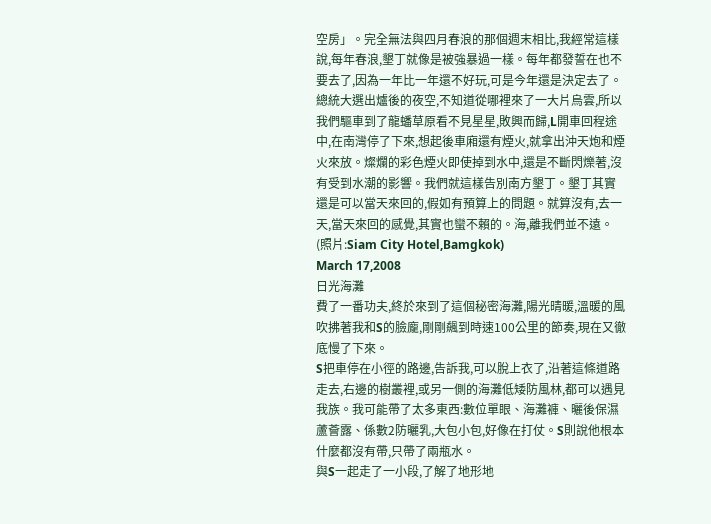空房」。完全無法與四月春浪的那個週末相比,我經常這樣說,每年春浪,墾丁就像是被強暴過一樣。每年都發誓在也不要去了,因為一年比一年還不好玩,可是今年還是決定去了。
總統大選出爐後的夜空,不知道從哪裡來了一大片烏雲,所以我們驅車到了龍蟠草原看不見星星,敗興而歸,L開車回程途中,在南灣停了下來,想起後車廂還有煙火,就拿出沖天炮和煙火來放。燦爛的彩色煙火即使掉到水中,還是不斷閃爍著,沒有受到水潮的影響。我們就這樣告別南方墾丁。墾丁其實還是可以當天來回的,假如有預算上的問題。就算沒有,去一天,當天來回的感覺,其實也蠻不賴的。海,離我們並不遠。
(照片:Siam City Hotel,Bamgkok)
March 17,2008
日光海灘
費了一番功夫,終於來到了這個秘密海灘,陽光晴暖,溫暖的風吹拂著我和S的臉龐,剛剛飆到時速100公里的節奏,現在又徹底慢了下來。
S把車停在小徑的路邊,告訴我,可以脫上衣了,沿著這條道路走去,右邊的樹叢裡,或另一側的海灘低矮防風林,都可以遇見我族。我可能帶了太多東西:數位單眼、海灘褲、曬後保濕蘆薈露、係數2防曬乳,大包小包,好像在打仗。S則說他根本什麼都沒有帶,只帶了兩瓶水。
與S一起走了一小段,了解了地形地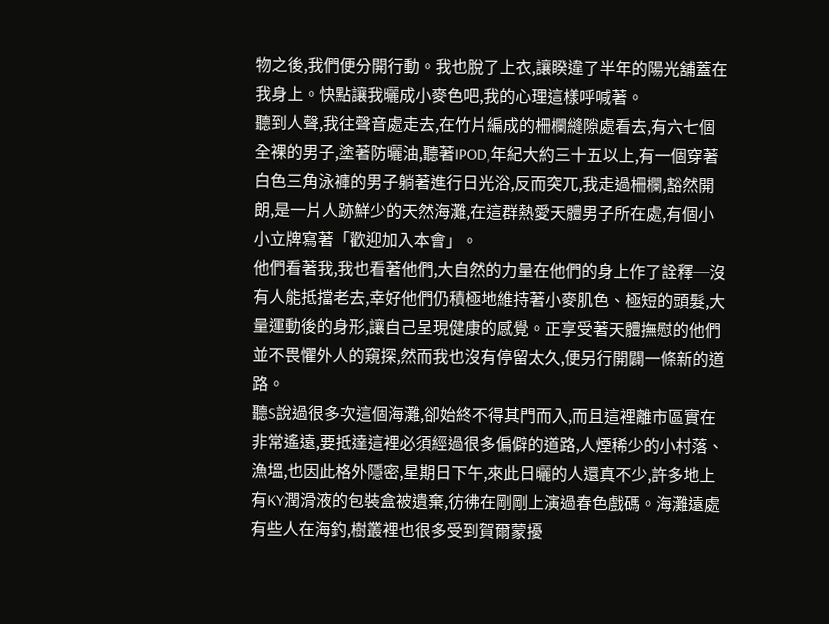物之後,我們便分開行動。我也脫了上衣,讓睽違了半年的陽光舖蓋在我身上。快點讓我曬成小麥色吧,我的心理這樣呼喊著。
聽到人聲,我往聲音處走去,在竹片編成的柵欄縫隙處看去,有六七個全裸的男子,塗著防曬油,聽著IPOD,年紀大約三十五以上,有一個穿著白色三角泳褲的男子躺著進行日光浴,反而突兀,我走過柵欄,豁然開朗,是一片人跡鮮少的天然海灘,在這群熱愛天體男子所在處,有個小小立牌寫著「歡迎加入本會」。
他們看著我,我也看著他們,大自然的力量在他們的身上作了詮釋─沒有人能抵擋老去,幸好他們仍積極地維持著小麥肌色、極短的頭髮,大量運動後的身形,讓自己呈現健康的感覺。正享受著天體撫慰的他們並不畏懼外人的窺探,然而我也沒有停留太久,便另行開闢一條新的道路。
聽S說過很多次這個海灘,卻始終不得其門而入,而且這裡離市區實在非常遙遠,要抵達這裡必須經過很多偏僻的道路,人煙稀少的小村落、漁塭,也因此格外隱密,星期日下午,來此日曬的人還真不少,許多地上有KY潤滑液的包裝盒被遺棄,彷彿在剛剛上演過春色戲碼。海灘遠處有些人在海釣,樹叢裡也很多受到賀爾蒙擾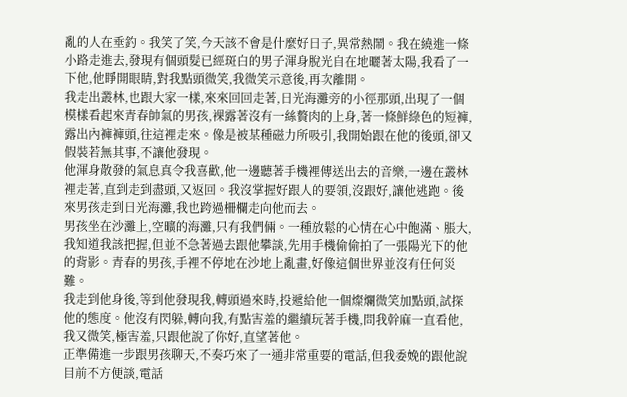亂的人在垂釣。我笑了笑,今天該不會是什麼好日子,異常熱鬧。我在繞進一條小路走進去,發現有個頭髮已經斑白的男子渾身脫光自在地曬著太陽,我看了一下他,他睜開眼睛,對我點頭微笑,我微笑示意後,再次離開。
我走出叢林,也跟大家一樣,來來回回走著,日光海灘旁的小徑那頭,出現了一個模樣看起來青春帥氣的男孩,裸露著沒有一絲贅肉的上身,著一條鮮綠色的短褲,露出內褲褲頭,往這裡走來。像是被某種磁力所吸引,我開始跟在他的後頭,卻又假裝若無其事,不讓他發現。
他渾身散發的氣息真令我喜歡,他一邊聽著手機裡傳送出去的音樂,一邊在叢林裡走著,直到走到盡頭,又返回。我沒掌握好跟人的要領,沒跟好,讓他逃跑。後來男孩走到日光海灘,我也跨過柵欄走向他而去。
男孩坐在沙灘上,空曠的海灘,只有我們倆。一種放鬆的心情在心中飽滿、脹大,我知道我該把握,但並不急著過去跟他攀談,先用手機偷偷拍了一張陽光下的他的背影。青春的男孩,手裡不停地在沙地上亂畫,好像這個世界並沒有任何災難。
我走到他身後,等到他發現我,轉頭過來時,投遞給他一個燦爛微笑加點頭,試探他的態度。他沒有閃躲,轉向我,有點害羞的繼續玩著手機,問我幹麻一直看他,我又微笑,極害羞,只跟他說了你好,直望著他。
正準備進一步跟男孩聊天,不奏巧來了一通非常重要的電話,但我委娩的跟他說目前不方便談,電話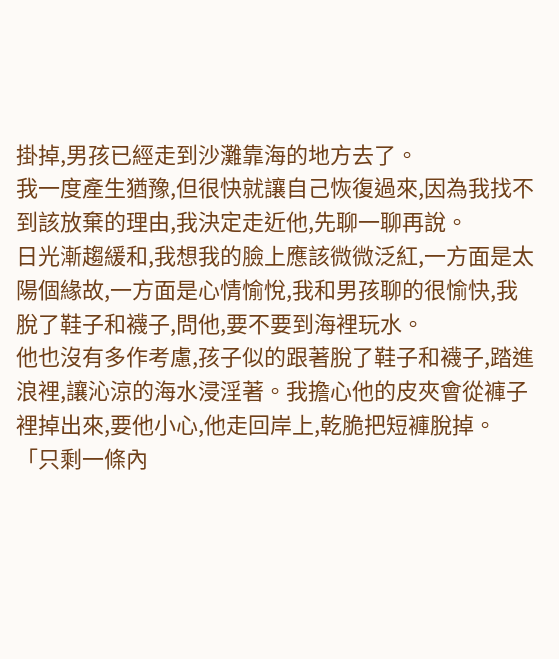掛掉,男孩已經走到沙灘靠海的地方去了。
我一度產生猶豫,但很快就讓自己恢復過來,因為我找不到該放棄的理由,我決定走近他,先聊一聊再說。
日光漸趨緩和,我想我的臉上應該微微泛紅,一方面是太陽個緣故,一方面是心情愉悅,我和男孩聊的很愉快,我脫了鞋子和襪子,問他,要不要到海裡玩水。
他也沒有多作考慮,孩子似的跟著脫了鞋子和襪子,踏進浪裡,讓沁涼的海水浸淫著。我擔心他的皮夾會從褲子裡掉出來,要他小心,他走回岸上,乾脆把短褲脫掉。
「只剩一條內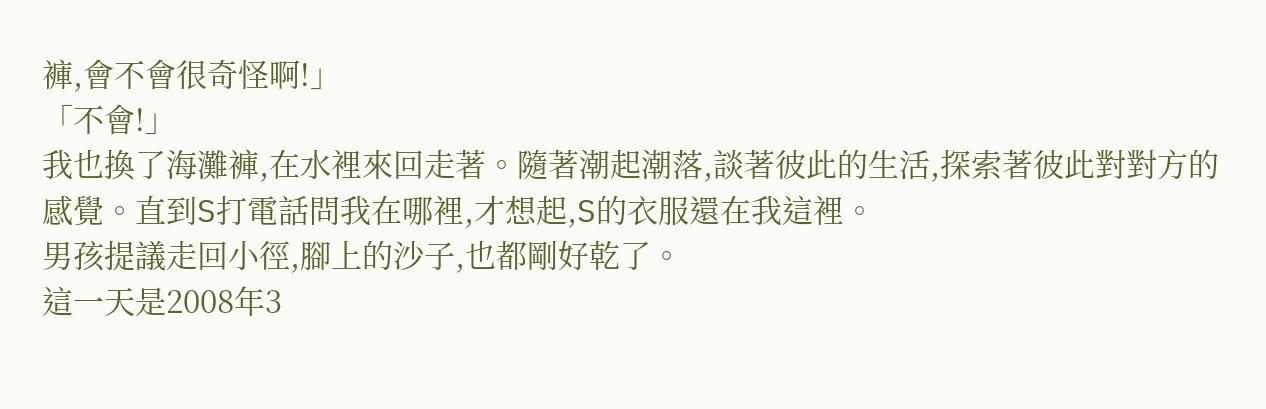褲,會不會很奇怪啊!」
「不會!」
我也換了海灘褲,在水裡來回走著。隨著潮起潮落,談著彼此的生活,探索著彼此對對方的感覺。直到S打電話問我在哪裡,才想起,S的衣服還在我這裡。
男孩提議走回小徑,腳上的沙子,也都剛好乾了。
這一天是2008年3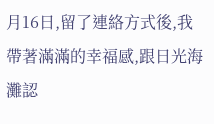月16日,留了連絡方式後,我帶著滿滿的幸福感,跟日光海灘認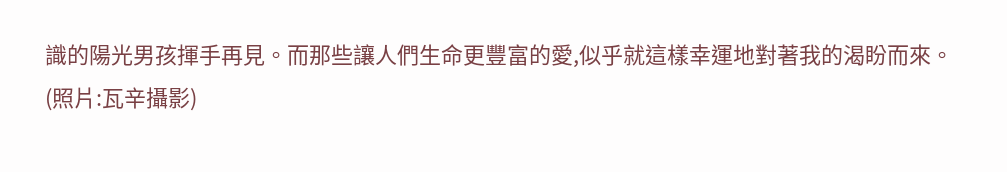識的陽光男孩揮手再見。而那些讓人們生命更豐富的愛,似乎就這樣幸運地對著我的渴盼而來。
(照片:瓦辛攝影)